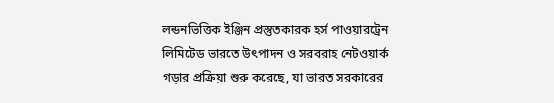লন্ডনভিত্তিক ইঞ্জিন প্রস্তুতকারক হর্স পাওয়ারট্রেন লিমিটেড ভারতে উৎপাদন ও সরবরাহ নেটওয়ার্ক গড়ার প্রক্রিয়া শুরু করেছে, যা ভারত সরকারের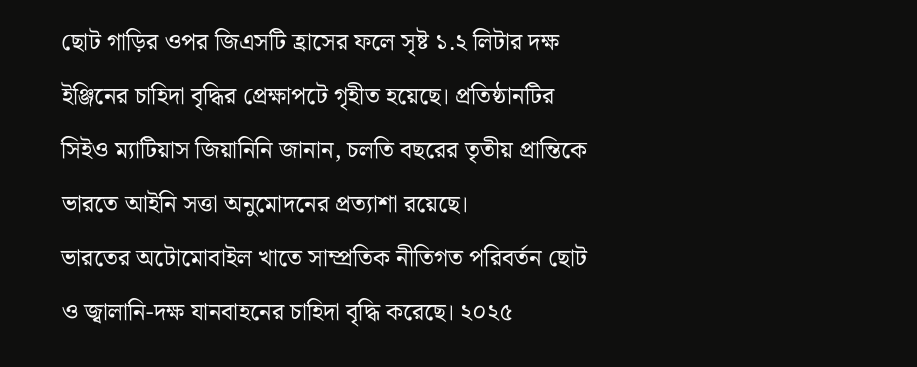ছোট গাড়ির ওপর জিএসটি হ্রাসের ফলে সৃষ্ট ১.২ লিটার দক্ষ ইঞ্জিনের চাহিদা বৃদ্ধির প্রেক্ষাপটে গৃহীত হয়েছে। প্রতিষ্ঠানটির সিইও ম্যাটিয়াস জিয়ানিনি জানান, চলতি বছরের তৃতীয় প্রান্তিকে ভারতে আইনি সত্তা অনুমোদনের প্রত্যাশা রয়েছে।
ভারতের অটোমোবাইল খাতে সাম্প্রতিক নীতিগত পরিবর্তন ছোট ও জ্বালানি-দক্ষ যানবাহনের চাহিদা বৃদ্ধি করেছে। ২০২৫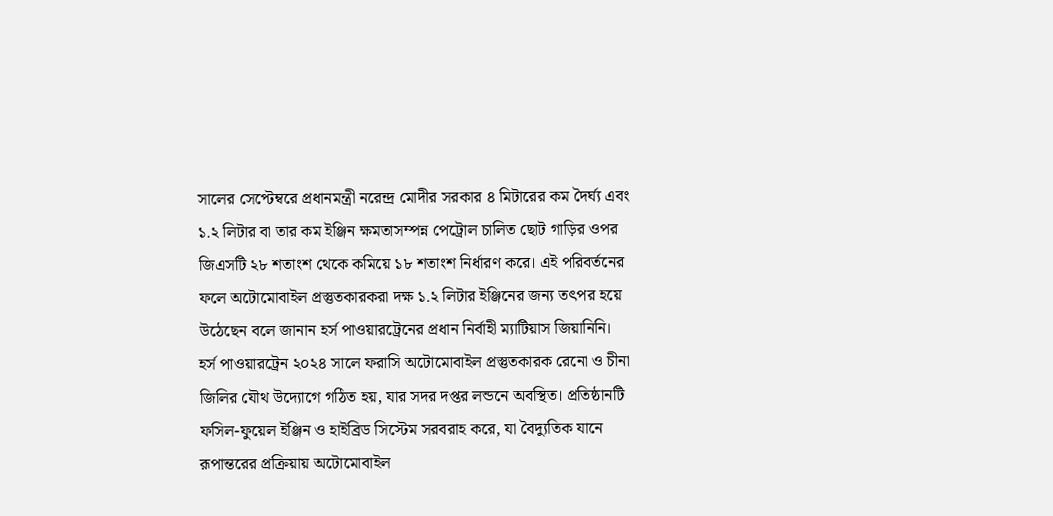সালের সেপ্টেম্বরে প্রধানমন্ত্রী নরেন্দ্র মোদীর সরকার ৪ মিটারের কম দৈর্ঘ্য এবং ১.২ লিটার বা তার কম ইঞ্জিন ক্ষমতাসম্পন্ন পেট্রোল চালিত ছোট গাড়ির ওপর জিএসটি ২৮ শতাংশ থেকে কমিয়ে ১৮ শতাংশ নির্ধারণ করে। এই পরিবর্তনের ফলে অটোমোবাইল প্রস্তুতকারকরা দক্ষ ১.২ লিটার ইঞ্জিনের জন্য তৎপর হয়ে উঠেছেন বলে জানান হর্স পাওয়ারট্রেনের প্রধান নির্বাহী ম্যাটিয়াস জিয়ানিনি।
হর্স পাওয়ারট্রেন ২০২৪ সালে ফরাসি অটোমোবাইল প্রস্তুতকারক রেনো ও চীনা জিলির যৌথ উদ্যোগে গঠিত হয়, যার সদর দপ্তর লন্ডনে অবস্থিত। প্রতিষ্ঠানটি ফসিল-ফুয়েল ইঞ্জিন ও হাইব্রিড সিস্টেম সরবরাহ করে, যা বৈদ্যুতিক যানে রূপান্তরের প্রক্রিয়ায় অটোমোবাইল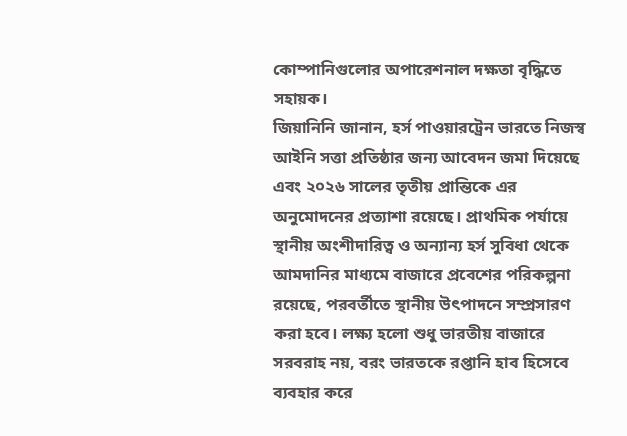কোম্পানিগুলোর অপারেশনাল দক্ষতা বৃদ্ধিতে সহায়ক।
জিয়ানিনি জানান, হর্স পাওয়ারট্রেন ভারতে নিজস্ব আইনি সত্তা প্রতিষ্ঠার জন্য আবেদন জমা দিয়েছে এবং ২০২৬ সালের তৃতীয় প্রান্তিকে এর অনুমোদনের প্রত্যাশা রয়েছে। প্রাথমিক পর্যায়ে স্থানীয় অংশীদারিত্ব ও অন্যান্য হর্স সুবিধা থেকে আমদানির মাধ্যমে বাজারে প্রবেশের পরিকল্পনা রয়েছে, পরবর্তীতে স্থানীয় উৎপাদনে সম্প্রসারণ করা হবে। লক্ষ্য হলো শুধু ভারতীয় বাজারে সরবরাহ নয়, বরং ভারতকে রপ্তানি হাব হিসেবে ব্যবহার করে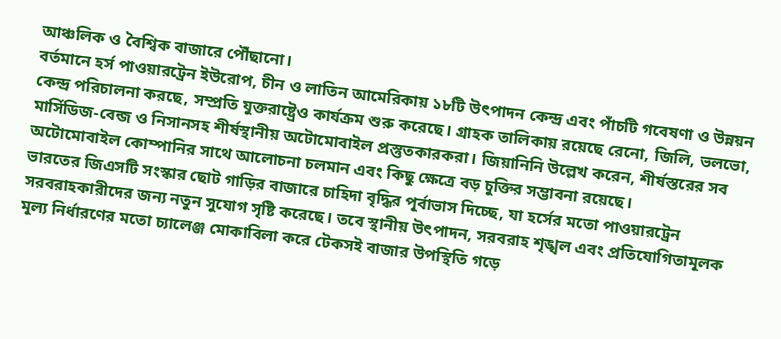আঞ্চলিক ও বৈশ্বিক বাজারে পৌঁছানো।
বর্তমানে হর্স পাওয়ারট্রেন ইউরোপ, চীন ও লাতিন আমেরিকায় ১৮টি উৎপাদন কেন্দ্র এবং পাঁচটি গবেষণা ও উন্নয়ন কেন্দ্র পরিচালনা করছে, সম্প্রতি যুক্তরাষ্ট্রেও কার্যক্রম শুরু করেছে। গ্রাহক তালিকায় রয়েছে রেনো, জিলি, ভলভো, মার্সিডিজ-বেন্জ ও নিসানসহ শীর্ষস্থানীয় অটোমোবাইল প্রস্তুতকারকরা। জিয়ানিনি উল্লেখ করেন, শীর্ষস্তরের সব অটোমোবাইল কোম্পানির সাথে আলোচনা চলমান এবং কিছু ক্ষেত্রে বড় চুক্তির সম্ভাবনা রয়েছে।
ভারতের জিএসটি সংস্কার ছোট গাড়ির বাজারে চাহিদা বৃদ্ধির পূর্বাভাস দিচ্ছে, যা হর্সের মতো পাওয়ারট্রেন সরবরাহকারীদের জন্য নতুন সুযোগ সৃষ্টি করেছে। তবে স্থানীয় উৎপাদন, সরবরাহ শৃঙ্খল এবং প্রতিযোগিতামূলক মূল্য নির্ধারণের মতো চ্যালেঞ্জ মোকাবিলা করে টেকসই বাজার উপস্থিতি গড়ে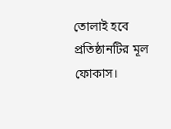তোলাই হবে প্রতিষ্ঠানটির মূল ফোকাস।